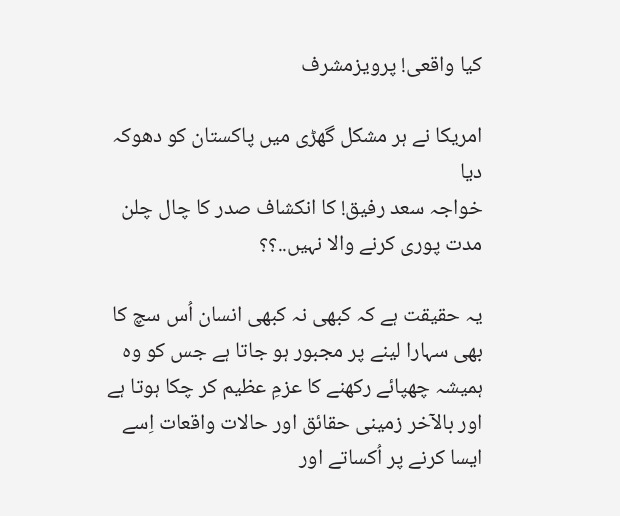کیا واقعی! پرویزمشرف

امریکا نے ہر مشکل گھڑی میں پاکستان کو دھوکہ دیا
خواجہ سعد رفیق! کا انکشاف صدر کا چال چلن مدت پوری کرنے والا نہیں..؟؟

یہ حقیقت ہے کہ کبھی نہ کبھی انسان اُس سچ کا بھی سہارا لینے پر مجبور ہو جاتا ہے جس کو وہ ہمیشہ چھپائے رکھنے کا عزمِ عظیم کر چکا ہوتا ہے اور بالآخر زمینی حقائق اور حالات واقعات اِسے ایسا کرنے پر اُکساتے اور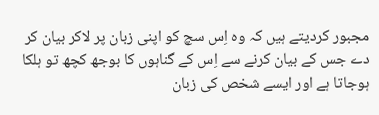مجبور کردیتے ہیں کہ وہ اِس سچ کو اپنی زبان پر لاکر بیان کر دے جس کے بیان کرنے سے اِس کے گناہوں کا بوجھ کچھ تو ہلکا ہوجاتا ہے اور ایسے شخص کی زبان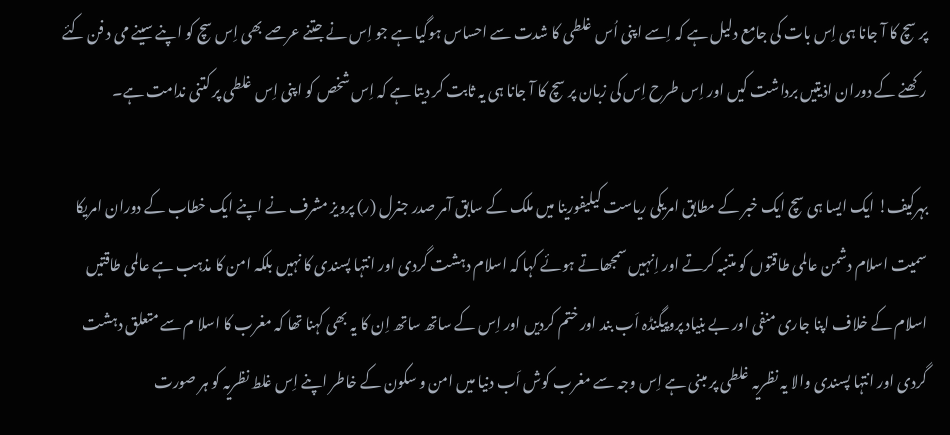پر سچ کا آ جانا ہی اِس بات کی جامع دلیل ہے کہ اِسے اپنی اُس غلطی کا شدت سے احساس ہوگیا ہے جو اِس نے جتنے عرصے بھی اِس سچ کو اپنے سینے می د فن کئے رکھنے کے دوران اذیتیں برداشت کیں اور اِس طرح اِس کی زبان پر سچ کا آ جانا ہی یہ ثابت کر دیتا ہے کہ اِس شخص کو اپنی اِس غلطی پر کتنی ندامت ہے۔

بہرکیف! ایک ایسا ہی سچ ایک خبر کے مطابق امریکی ریاست کیلیفورینا میں ملک کے سابق آمر صدر جنرل (ر) پرویز مشرف نے اپنے ایک خطاب کے دوران امریکا سمیت اسلام دشمن عالمی طاقتوں کو متنبہ کرتے اور اِنہیں سمجھاتے ہوئے کہا کہ اسلام دہشت گردی اور انتہا پسندی کا نہیں بلکہ امن کا مذہب ہے عالمی طاقتیں اسلام کے خلاف اپنا جاری منفی اور بے بنیاد پروپیگنڈہ اَب بند اور ختم کردیں اور اِس کے ساتھ ساتھ اِن کا یہ بھی کہنا تھا کہ مغرب کا اسلا م سے متعلق دہشت گردی اور انتہا پسندی والا یہ نظریہ غلطی پر مبنی ہے اِس وجہ سے مغرب کوش اَب دنیا میں امن و سکون کے خاطر اپنے اِس غلط نظریہ کو ہر صورت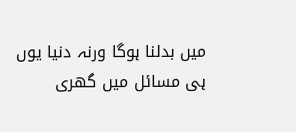میں بدلنا ہوگا ورنہ دنیا یوں ہی مسائل میں گھری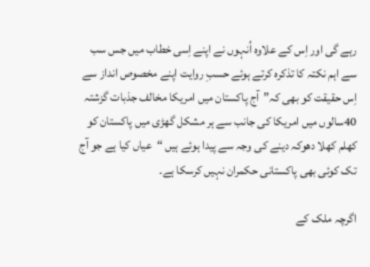رہے گی اور اِس کے علاوہ اُنہوں نے اپنے اِسی خطاب میں جس سب سے اہم نکتہ کا تذکرہ کرتے ہوئے حسبِ روایت اپنے مخصوص انداز سے اِس حقیقت کو بھی کہ”آج پاکستان میں امریکا مخالف جذبات گزشتہ 40سالوں میں امریکا کی جانب سے ہر مشکل گھڑی میں پاکستان کو کھلم کھلا دھوکہ دینے کی وجہ سے پیدا ہوئے ہیں “عیاں کیا ہے جو آج تک کوئی بھی پاکستانی حکمران نہیں کرسکا ہے۔

اگرچہ ملک کے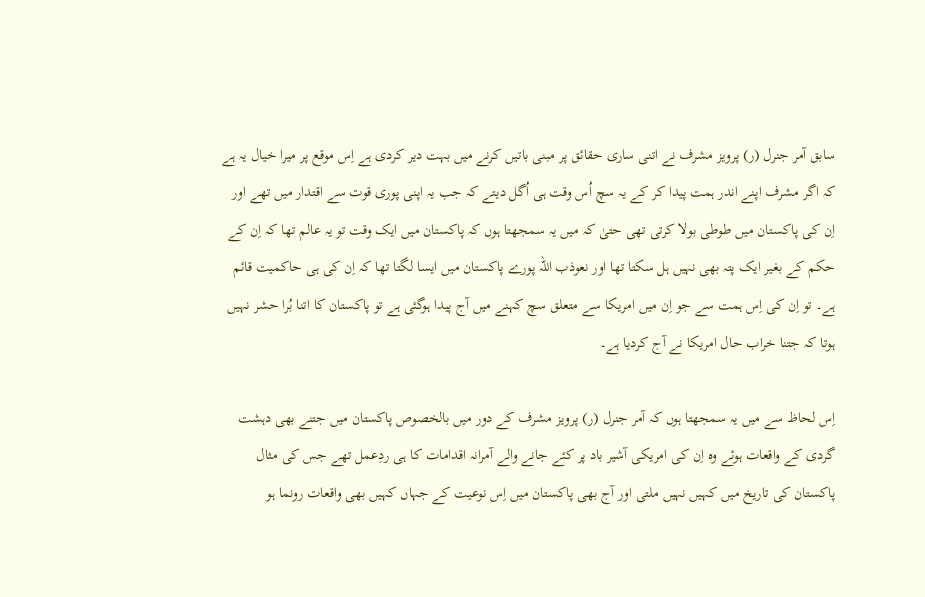سابق آمر جنرل (ر) پرویز مشرف نے اتنی ساری حقائق پر مبنی باتیں کرنے میں بہت دیر کردی ہے اِس موقع پر میرا خیال یہ ہے کہ اگر مشرف اپنے اندر ہمت پیدا کر کے یہ سچ اُس وقت ہی اُگل دیتے کہ جب یہ اپنی پوری قوت سے اقتدار میں تھے اور اِن کی پاکستان میں طوطی بولا کرتی تھی حتیٰ کہ میں یہ سمجھتا ہوں کہ پاکستان میں ایک وقت تو یہ عالم تھا کہ اِن کے حکم کے بغیر ایک پتہ بھی نہیں ہل سکتا تھا اور نعوذب اللہ پورے پاکستان میں ایسا لگتا تھا کہ اِن کی ہی حاکمیت قائم ہے۔ تو اِن کی اِس ہمت سے جو اِن میں امریکا سے متعلق سچ کہنے میں آج پیدا ہوگئی ہے تو پاکستان کا اتنا بُرا حشر نہیں ہوتا کہ جتنا خراب حال امریکا نے آج کردیا ہے۔

اِس لحاظ سے میں یہ سمجھتا ہوں کہ آمر جنرل (ر) پرویز مشرف کے دور میں بالخصوص پاکستان میں جتنے بھی دہشت گردی کے واقعات ہوئے وہ اِن کی امریکی آشیر باد پر کئے جانے والے آمرانہ اقدامات کا ہی ردِعمل تھے جس کی مثال پاکستان کی تاریخ میں کہیں نہیں ملتی اور آج بھی پاکستان میں اِس نوعیت کے جہاں کہیں بھی واقعات رونما ہو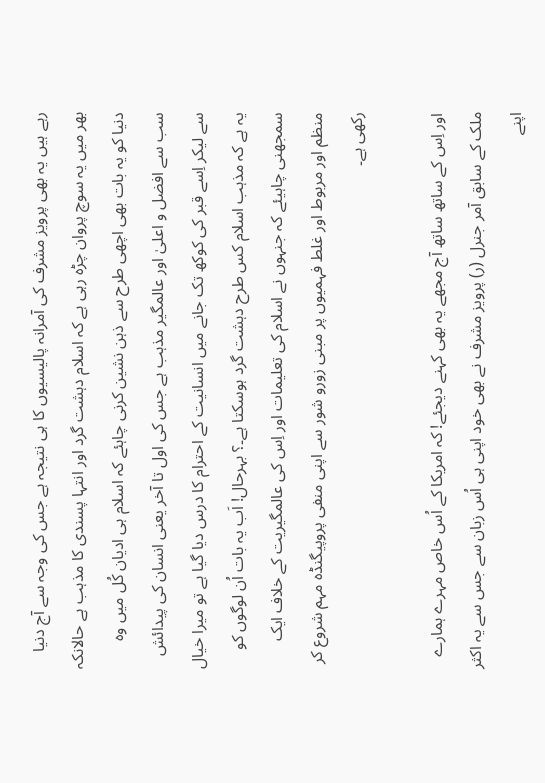رہے ہیں یہ بھی پرویز مشرف کی آمرانہ پالیسیوں کا ہی نتیجہ ہے جس کی وجہ سے آج دنیا بھر میں یہ سوچ پروان چڑہ رہی ہے کہ اسلام دہشت گرد اور انتہا پسندی کا مذہب ہے حالانکہ دنیا کو یہ بات بھی اچھی طرح سے ذہن نشین کرنی چاہئے کہ اسلام ہی ادیان کُل میں وہ سب سے افضل و اعلیٰ اور عالمگیر مذہب ہے جس کی اول تا آخر یعنی انسان کی پیدائش سے لیکر اِسے قبر کی کوکھ تک جانے میں انسانیت کے احترام کا درس دیا گیا ہے تو میرا خیال یہ ہے کہ مذہب اسلام کس طرح دہشت گرد ہوسکتا ہے۔؟ بہرحال! اَب یہ بات اُن لوگوں کو سمجھنی چاہیئے کہ جنہوں نے اسلام کی تعلیمات اور اِس کی عالمگیریت کے خلاف ایک منظم اور مربوط اور غلط فہمیوں پر مبنی زورو شور سے اپنی منفی پروپیگنڈہ مہم شروع کر رکھی ہے۔

اور اِس کے ساتھ ساتھ آج مجھے یہ بھی کہنے دیجئے! کہ امریکا کے اُس خاص مہرے ہمارے ملک کے سابق آمر جنرل (ر) پرویز مشرف نے بھی خود اپنی ہی اُس زبان سے جس سے یہ اکثر اپنے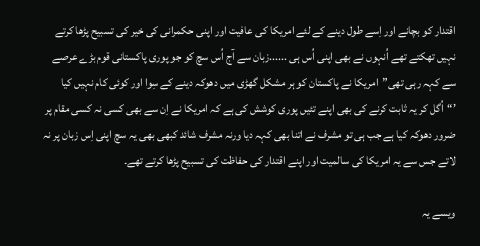اقتدار کو بچانے اور اِسے طول دینے کے لئے امریکا کی عافیت اور اپنی حکمرانی کی خیر کی تسبیح پڑھا کرتے نہیں تھکتے تھے اُنہوں نے بھی اپنی اُس ہی ......زبان سے آج اُس سچ کو جو پوری پاکستانی قوم بڑے عرصے سے کہہ رہی تھی”امریکا نے پاکستان کو ہر مشکل گھڑی میں دھوکہ دینے کے سِوا اور کوئی کام نہیں کیا ’“اُگل کر یہ ثابت کرنے کی بھی اپنے تئیں پوری کوشش کی ہے کہ امریکا نے اِن سے بھی کسی نہ کسی مقام پر ضرور دھوکہ کیا ہے جب ہی تو مشرف نے اتنا بھی کہہ دیا ورنہ مشرف شائد کبھی بھی یہ سچ اپنی اِس زبان پر نہ لاتے جس سے یہ امریکا کی سالمیت اور اپنے اقتدار کی حفاظت کی تسبیح پڑھا کرتے تھے۔

ویسے یہ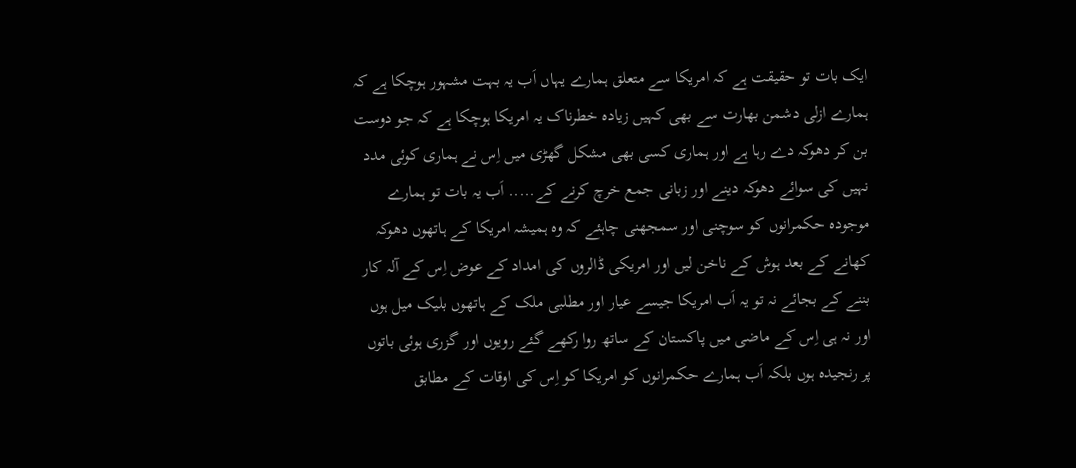ایک بات تو حقیقت ہے کہ امریکا سے متعلق ہمارے یہاں اَب یہ بہت مشہور ہوچکا ہے کہ ہمارے ازلی دشمن بھارت سے بھی کہیں زیادہ خطرناک یہ امریکا ہوچکا ہے کہ جو دوست بن کر دھوکہ دے رہا ہے اور ہماری کسی بھی مشکل گھڑی میں اِس نے ہماری کوئی مدد نہیں کی سوائے دھوکہ دینے اور زبانی جمع خرچ کرنے کے..... اَب یہ بات تو ہمارے موجودہ حکمرانوں کو سوچنی اور سمجھنی چاہئے کہ وہ ہمیشہ امریکا کے ہاتھوں دھوکہ کھانے کے بعد ہوش کے ناخن لیں اور امریکی ڈالروں کی امداد کے عوض اِس کے آلہ کار بننے کے بجائے نہ تو یہ اَب امریکا جیسے عیار اور مطلبی ملک کے ہاتھوں بلیک میل ہوں اور نہ ہی اِس کے ماضی میں پاکستان کے ساتھ روا رکھے گئے رویوں اور گزری ہوئی باتوں پر رنجیدہ ہوں بلکہ اَب ہمارے حکمرانوں کو امریکا کو اِس کی اوقات کے مطابق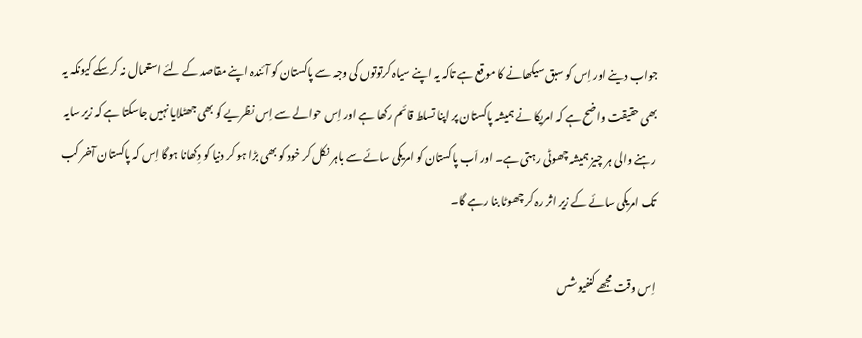جواب دینے اور اِس کو سبق سیکھانے کا موقع ہے تاکہ یہ اپنے سیاہ کرتوتوں کی وجہ سے پاکستان کو آئندہ اپنے مقاصد کے لئے استعمال نہ کرسکے کیونکہ یہ بھی حقیقت واضح ہے کہ امریکا نے ہمیشہ پاکستان پر اپنا تسلط قائم رکھا ہے اور اِس حوالے سے اِس نظریے کو بھی جھٹلایا نہیں جاسکتا ہے کہ زیر سایہ رہنے والی ہر چیز ہمیشہ چھوٹی رہتی ہے۔ اور اَب پاکستان کو امریکی سائے سے باہر نکل کر خود کو بھی بڑا ہو کر دنیا کو دِکھانا ہوگا اِس کہ پاکستان آخر کب تک امریکی سائے کے زیر اثر رہ کر چھوٹا بنا رہے گا۔

اِس وقت مجھے کنفیوشس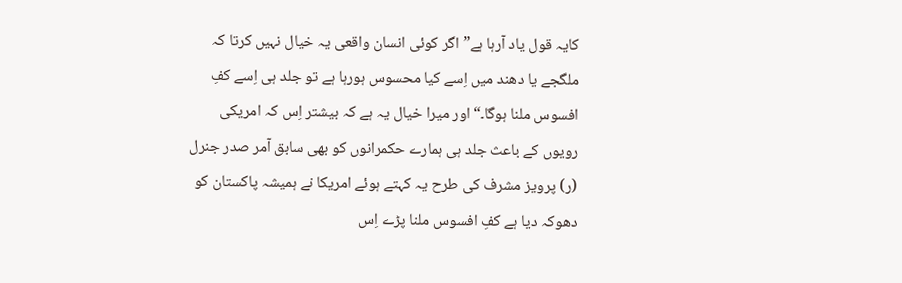کایہ قول یاد آرہا ہے”اگر کوئی انسان واقعی یہ خیال نہیں کرتا کہ ملگجے یا دھند میں اِسے کیا محسوس ہورہا ہے تو جلد ہی اِسے کفِ افسوس ملنا ہوگا۔“اور میرا خیال یہ ہے کہ بیشتر اِس کہ امریکی رویوں کے باعث جلد ہی ہمارے حکمرانوں کو بھی سابق آمر صدر جنرل (ر) پرویز مشرف کی طرح یہ کہتے ہوئے امریکا نے ہمیشہ پاکستان کو دھوکہ دیا ہے کفِ افسوس ملنا پڑے اِس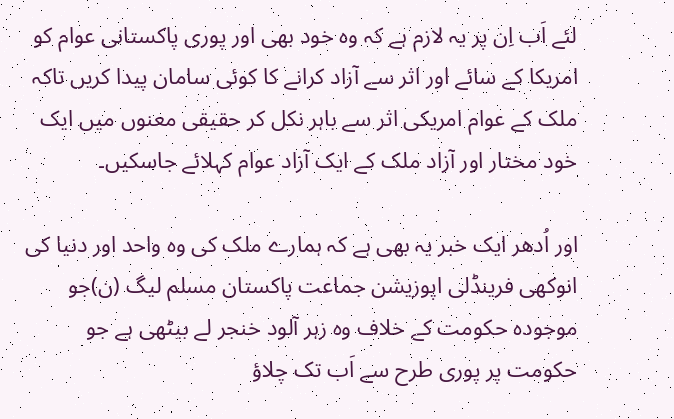لئے اَب اِن پر یہ لازم ہے کہ وہ خود بھی اور پوری پاکستانی عوام کو امریکا کے سائے اور اثر سے آزاد کرانے کا کوئی سامان پیدا کریں تاکہ ملک کے عوام امریکی اثر سے باہر نکل کر حقیقی معنوں میں ایک خود مختار اور آزاد ملک کے ایک آزاد عوام کہلائے جاسکیں۔

اور اُدھر ایک خبر یہ بھی ہے کہ ہمارے ملک کی وہ واحد اور دنیا کی انوکھی فرینڈلی اپوزیشن جماعت پاکستان مسلم لیگ (ن)جو موجودہ حکومت کے خلاف وہ زہر آلود خنجر لے بیٹھی ہے جو حکومت پر پوری طرح سے اَب تک چلاؤ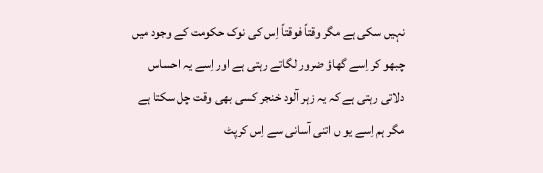نہیں سکی ہے مگر وقتاً فوقتاً اِس کی نوک حکومت کے وجود میں چبھو کر اِسے گھاؤ ضرور لگاتے رہتی ہے اور اِسے یہ احساس دلاتی رہتی ہے کہ یہ زہر آلود خنجر کسی بھی وقت چل سکتا ہے مگر ہم اِسے یو ں اتنی آسانی سے اِس کرپٹ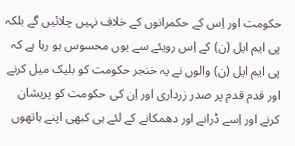حکومت اور اِس کے حکمرانوں کے خلاف نہیں چلائیں گے بلکہ پی ایم ایل (ن) کے اِس رویئے سے یوں محسوس ہو رہا ہے کہ پی ایم ایل (ن) والوں نے یہ خنجر حکومت کو بلیک میل کرنے اور قدم قدم پر صدر زرداری اور اِن کی حکومت کو پریشان کرنے اور اِسے ڈرانے اور دھمکانے کے لئے ہی کبھی اپنے ہاتھوں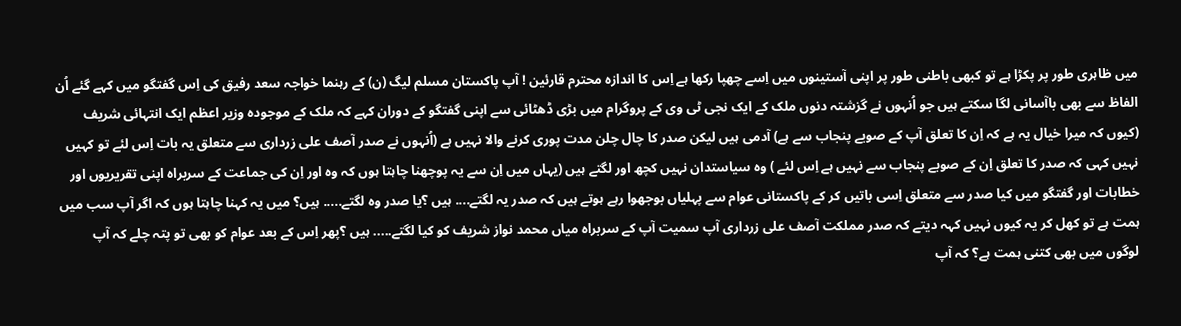میں ظاہری طور پر پکڑا ہے تو کبھی باطنی طور پر اپنی آستینوں میں اِسے چھپا رکھا ہے اِس کا اندازہ محترم قارئین ! آپ پاکستان مسلم لیگ (ن) کے رہنما خواجہ سعد رفیق کی اِس گفتگو میں کہے گئے اُن الفاظ سے بھی باآسانی لگا سکتے ہیں جو اُنہوں نے گزشتہ دنوں ملک کے ایک نجی ٹی وی کے پروگرام میں بڑی ڈھٹائی سے اپنی گفتگو کے دوران کہے کہ ملک کے موجودہ وزیر اعظم ایک انتہائی شریف (کیوں کہ میرا خیال یہ ہے کہ اِن کا تعلق آپ کے صوبے پنجاب سے ہے) آدمی ہیں لیکن صدر کا چال چلن مدت پوری کرنے والا نہیں ہے (اُنہوں نے صدر آصف علی زرداری سے متعلق یہ بات اِس لئے تو کہیں نہیں کہی کہ صدر کا تعلق اِن کے صوبے پنجاب سے نہیں ہے اِس لئے ) وہ سیاستدان نہیں کچھ اور لگتے ہیں (یہاں میں اِن سے یہ پوچھنا چاہتا ہوں کہ وہ اور اِن کی جماعت کے سربراہ اپنی تقریریوں اور خطابات اور گفتگو میں کیا صدر سے متعلق اِسی باتیں کر کے پاکستانی عوام سے پہلیاں بوجھوا رہے ہوتے ہیں کہ صدر یہ لگتے.... ہیں ؟یا صدر وہ لگتے..... ہیں؟ میں یہ کہنا چاہتا ہوں کہ اگر آپ سب میں ہمت ہے تو کھل کر یہ کیوں نہیں کہہ دیتے کہ صدر مملکت آصف علی زرداری آپ سمیت آپ کے سربراہ میاں محمد نواز شریف کو کیا لگتے..... ہیں ؟پھر اِس کے بعد عوام کو بھی تو پتہ چلے کہ آپ لوگوں میں بھی کتنی ہمت ہے؟ کہ آپ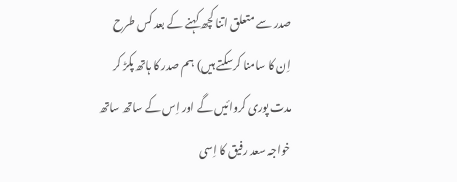صدر سے متعلق اتنا کچھ کہنے کے بعد کس طرح اِن کا سامنا کرسکتے ہیں) ہم صدر کا ہاتھ پکڑ کر مدت پوری کروائیں گے اور اِس کے ساتھ ساتھ خواجہ سعد رفیق کا اِسی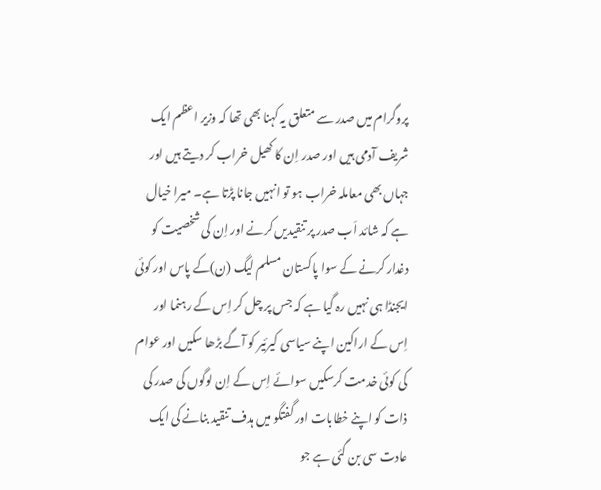پروگرام میں صدر سے متعلق یہ کہنا بھی تھا کہ وزیر اعظم ایک شریف آدمی ہیں اور صدر اِن کا کھیل خراب کر دیتے ہیں اور جہاں بھی معاملہ خراب ہو تو انہیں جانا پڑتا ہے۔ میرا خیال ہے کہ شائد اَب صدر پر تنقیدیں کرنے اور اِن کی شخصیت کو دغدار کرنے کے سوا پاکستان مسلم لیگ (ن)کے پاس اور کوئی ایجنڈا ہی نہیں رہ گیا ہے کہ جس پر چل کر اِس کے رہنما اور اِس کے اراکین اپنے سیاسی کیرئیر کو آگے بڑھا سکیں اور عوام کی کوئی خدمت کرسکیں سوائے اِس کے اِن لوگوں کی صدر کی ذات کو اپنے خطابات اور گفتگو میں ہدف تنقید بنانے کی ایک عادت سی بن گئی ہے جو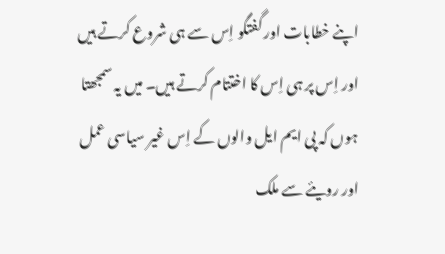اپنے خطابات اور گفتگو اِس سے ہی شروع کرتے ہیں اور اِس پر ہی اِس کا اختتام کرتے ہیں۔ میں یہ سمجھتا ہوں کہ پی ایم ایل والوں کے اِس غیر سیاسی عمل اور رویئے سے ملک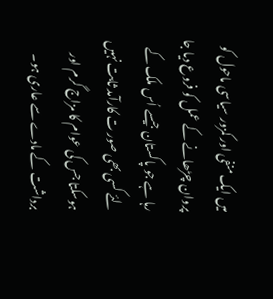میں ایک منفی اور کمزور سیاسی ماحول کو پروان چڑھانے کے عمل کو فروع دیا جا رہا ہے جو پاکستان جیسے اُس ملک کے لئے کسی بھی صور ت کارآمد ثابت نہیں ہوسکتا جس کی عوام کا مزاج گرم اور برداشت کے مادے سے عاری ہو۔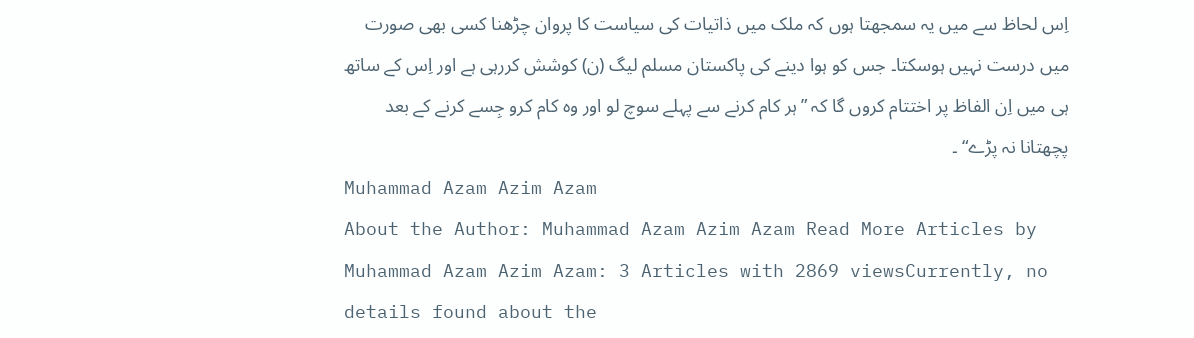اِس لحاظ سے میں یہ سمجھتا ہوں کہ ملک میں ذاتیات کی سیاست کا پروان چڑھنا کسی بھی صورت میں درست نہیں ہوسکتا۔ جس کو ہوا دینے کی پاکستان مسلم لیگ (ن) کوشش کررہی ہے اور اِس کے ساتھ ہی میں اِن الفاظ پر اختتام کروں گا کہ ”ہر کام کرنے سے پہلے سوچ لو اور وہ کام کرو جِسے کرنے کے بعد پچھتانا نہ پڑے“ ۔
Muhammad Azam Azim Azam
About the Author: Muhammad Azam Azim Azam Read More Articles by Muhammad Azam Azim Azam: 3 Articles with 2869 viewsCurrently, no details found about the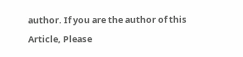author. If you are the author of this Article, Please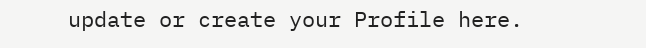update or create your Profile here.